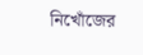নিখোঁজের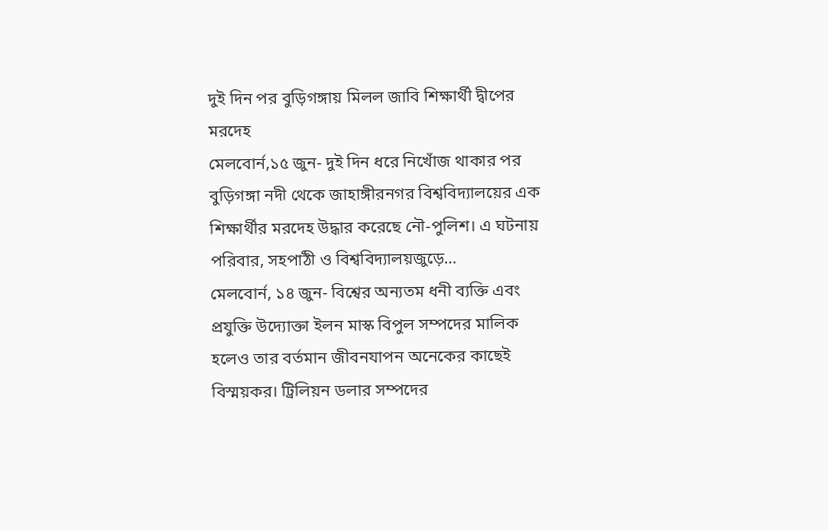দুই দিন পর বুড়িগঙ্গায় মিলল জাবি শিক্ষার্থী দ্বীপের মরদেহ
মেলবোর্ন,১৫ জুন- দুই দিন ধরে নিখোঁজ থাকার পর বুড়িগঙ্গা নদী থেকে জাহাঙ্গীরনগর বিশ্ববিদ্যালয়ের এক শিক্ষার্থীর মরদেহ উদ্ধার করেছে নৌ-পুলিশ। এ ঘটনায় পরিবার, সহপাঠী ও বিশ্ববিদ্যালয়জুড়ে…
মেলবোর্ন, ১৪ জুন- বিশ্বের অন্যতম ধনী ব্যক্তি এবং প্রযুক্তি উদ্যোক্তা ইলন মাস্ক বিপুল সম্পদের মালিক হলেও তার বর্তমান জীবনযাপন অনেকের কাছেই বিস্ময়কর। ট্রিলিয়ন ডলার সম্পদের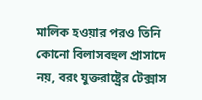মালিক হওয়ার পরও তিনি কোনো বিলাসবহুল প্রাসাদে নয়, বরং যুক্তরাষ্ট্রের টেক্সাস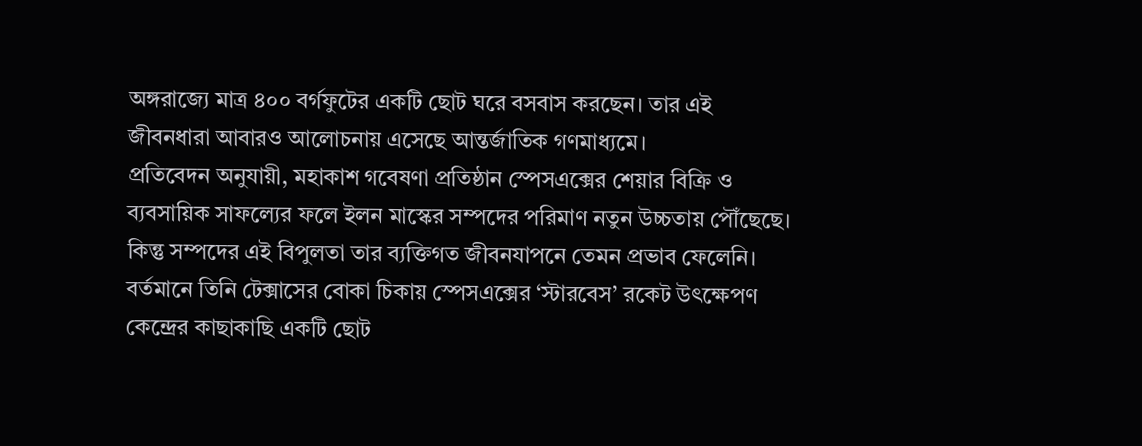অঙ্গরাজ্যে মাত্র ৪০০ বর্গফুটের একটি ছোট ঘরে বসবাস করছেন। তার এই জীবনধারা আবারও আলোচনায় এসেছে আন্তর্জাতিক গণমাধ্যমে।
প্রতিবেদন অনুযায়ী, মহাকাশ গবেষণা প্রতিষ্ঠান স্পেসএক্সের শেয়ার বিক্রি ও ব্যবসায়িক সাফল্যের ফলে ইলন মাস্কের সম্পদের পরিমাণ নতুন উচ্চতায় পৌঁছেছে। কিন্তু সম্পদের এই বিপুলতা তার ব্যক্তিগত জীবনযাপনে তেমন প্রভাব ফেলেনি।
বর্তমানে তিনি টেক্সাসের বোকা চিকায় স্পেসএক্সের ‘স্টারবেস’ রকেট উৎক্ষেপণ কেন্দ্রের কাছাকাছি একটি ছোট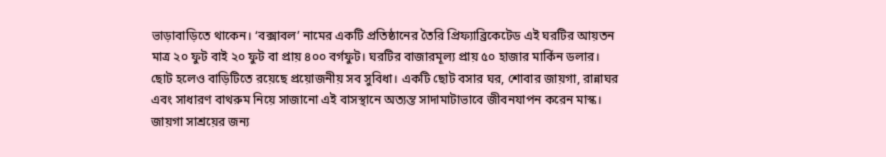ভাড়াবাড়িতে থাকেন। ‘বক্সাবল’ নামের একটি প্রতিষ্ঠানের তৈরি প্রিফ্যাব্রিকেটেড এই ঘরটির আয়তন মাত্র ২০ ফুট বাই ২০ ফুট বা প্রায় ৪০০ বর্গফুট। ঘরটির বাজারমূল্য প্রায় ৫০ হাজার মার্কিন ডলার।
ছোট হলেও বাড়িটিতে রয়েছে প্রয়োজনীয় সব সুবিধা। একটি ছোট বসার ঘর, শোবার জায়গা, রান্নাঘর এবং সাধারণ বাথরুম নিয়ে সাজানো এই বাসস্থানে অত্যন্ত সাদামাটাভাবে জীবনযাপন করেন মাস্ক। জায়গা সাশ্রয়ের জন্য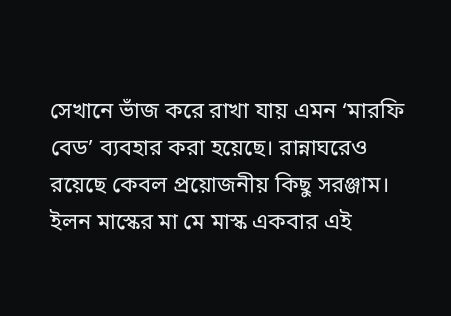সেখানে ভাঁজ করে রাখা যায় এমন ‘মারফি বেড’ ব্যবহার করা হয়েছে। রান্নাঘরেও রয়েছে কেবল প্রয়োজনীয় কিছু সরঞ্জাম।
ইলন মাস্কের মা মে মাস্ক একবার এই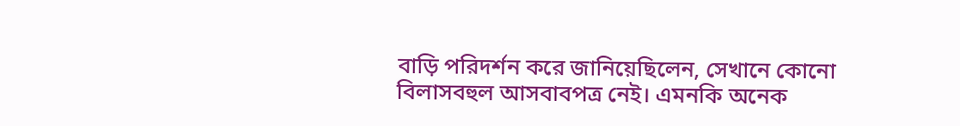বাড়ি পরিদর্শন করে জানিয়েছিলেন, সেখানে কোনো বিলাসবহুল আসবাবপত্র নেই। এমনকি অনেক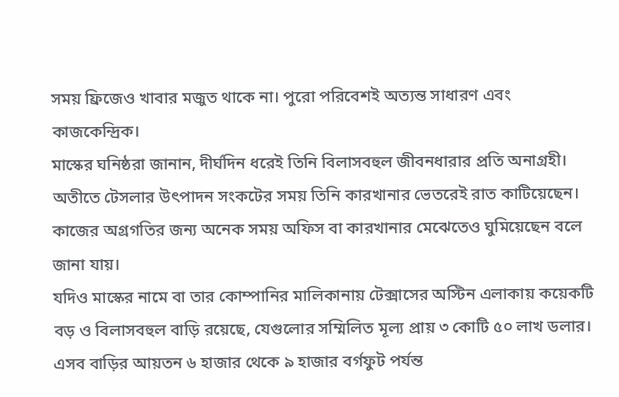সময় ফ্রিজেও খাবার মজুত থাকে না। পুরো পরিবেশই অত্যন্ত সাধারণ এবং কাজকেন্দ্রিক।
মাস্কের ঘনিষ্ঠরা জানান, দীর্ঘদিন ধরেই তিনি বিলাসবহুল জীবনধারার প্রতি অনাগ্রহী। অতীতে টেসলার উৎপাদন সংকটের সময় তিনি কারখানার ভেতরেই রাত কাটিয়েছেন। কাজের অগ্রগতির জন্য অনেক সময় অফিস বা কারখানার মেঝেতেও ঘুমিয়েছেন বলে জানা যায়।
যদিও মাস্কের নামে বা তার কোম্পানির মালিকানায় টেক্সাসের অস্টিন এলাকায় কয়েকটি বড় ও বিলাসবহুল বাড়ি রয়েছে, যেগুলোর সম্মিলিত মূল্য প্রায় ৩ কোটি ৫০ লাখ ডলার। এসব বাড়ির আয়তন ৬ হাজার থেকে ৯ হাজার বর্গফুট পর্যন্ত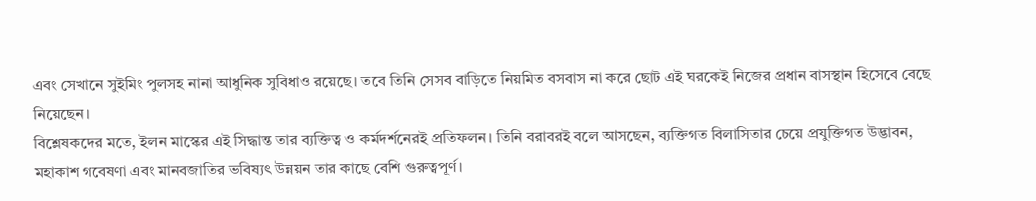এবং সেখানে সুইমিং পুলসহ নানা আধুনিক সুবিধাও রয়েছে। তবে তিনি সেসব বাড়িতে নিয়মিত বসবাস না করে ছোট এই ঘরকেই নিজের প্রধান বাসস্থান হিসেবে বেছে নিয়েছেন।
বিশ্লেষকদের মতে, ইলন মাস্কের এই সিদ্ধান্ত তার ব্যক্তিত্ব ও কর্মদর্শনেরই প্রতিফলন। তিনি বরাবরই বলে আসছেন, ব্যক্তিগত বিলাসিতার চেয়ে প্রযুক্তিগত উদ্ভাবন, মহাকাশ গবেষণা এবং মানবজাতির ভবিষ্যৎ উন্নয়ন তার কাছে বেশি গুরুত্বপূর্ণ।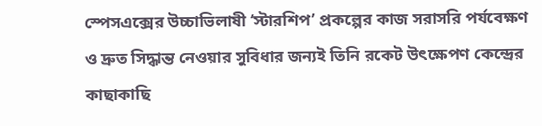স্পেসএক্সের উচ্চাভিলাষী ‘স্টারশিপ’ প্রকল্পের কাজ সরাসরি পর্যবেক্ষণ ও দ্রুত সিদ্ধান্ত নেওয়ার সুবিধার জন্যই তিনি রকেট উৎক্ষেপণ কেন্দ্রের কাছাকাছি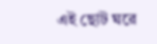এই ছোট ঘরে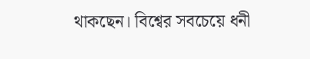থাকছেন। বিশ্বের সবচেয়ে ধনী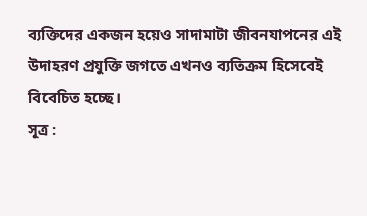ব্যক্তিদের একজন হয়েও সাদামাটা জীবনযাপনের এই উদাহরণ প্রযুক্তি জগতে এখনও ব্যতিক্রম হিসেবেই বিবেচিত হচ্ছে।
সূত্র :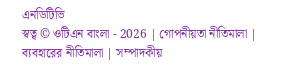এনডিটিভি
স্বত্ব © ওটিএন বাংলা - 2026 | গোপনীয়তা নীতিমালা | ব্যবহারের নীতিমালা | সম্পাদকীয়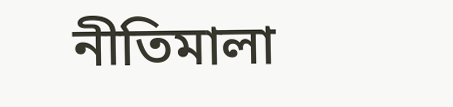নীতিমালা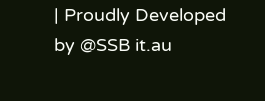| Proudly Developed by @SSB it.au